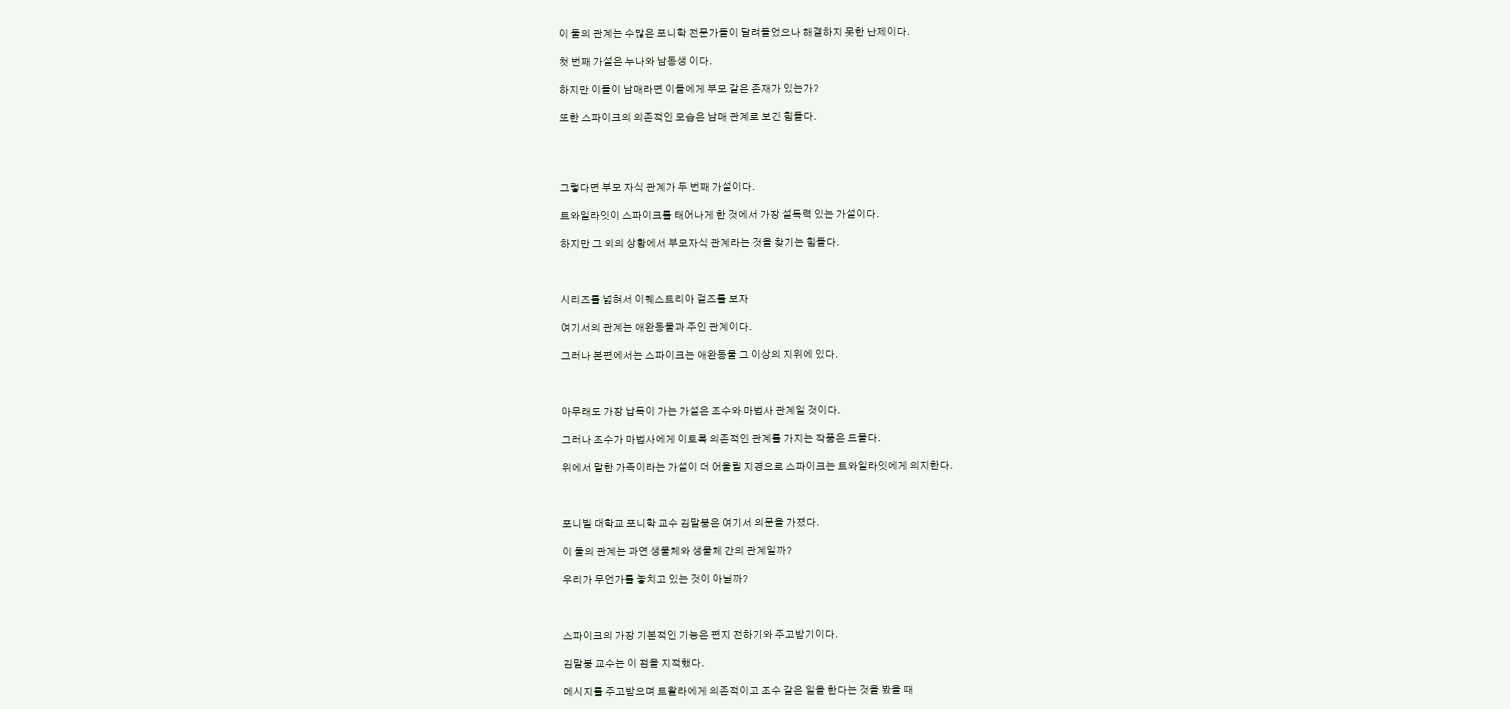이 둘의 관계는 수많은 포니학 전문가들이 달려들었으나 해결하지 못한 난제이다.

첫 번째 가설은 누나와 남동생 이다.

하지만 이들이 남매라면 이들에게 부모 같은 존재가 있는가?

또한 스파이크의 의존적인 모습은 남매 관계로 보긴 힘들다.




그렇다면 부모 자식 관계가 두 번째 가설이다.

트와일라잇이 스파이크를 태어나게 한 것에서 가장 설득력 있는 가설이다.

하지만 그 외의 상황에서 부모자식 관계라는 것을 찾기는 힘들다.



시리즈를 넓혀서 이퀘스트리아 걸즈를 보자

여기서의 관계는 애완동물과 주인 관계이다.

그러나 본편에서는 스파이크는 애완동물 그 이상의 지위에 있다.



아무래도 가장 납득이 가는 가설은 조수와 마법사 관계일 것이다.

그러나 조수가 마법사에게 이토록 의존적인 관계를 가지는 작품은 드물다.

위에서 말한 가족이라는 가설이 더 어울릴 지경으로 스파이크는 트와일라잇에게 의지한다.



포니빌 대학교 포니학 교수 김말붕은 여기서 의문을 가졌다.

이 둘의 관계는 과연 생물체와 생물체 간의 관계일까?

우리가 무언가를 놓치고 있는 것이 아닐까?



스파이크의 가장 기본적인 기능은 편지 전하기와 주고받기이다.

김말붕 교수는 이 점을 지적했다.

메시지를 주고받으며 트왈라에게 의존적이고 조수 같은 일을 한다는 것을 봤을 때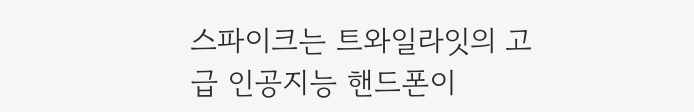스파이크는 트와일라잇의 고급 인공지능 핸드폰이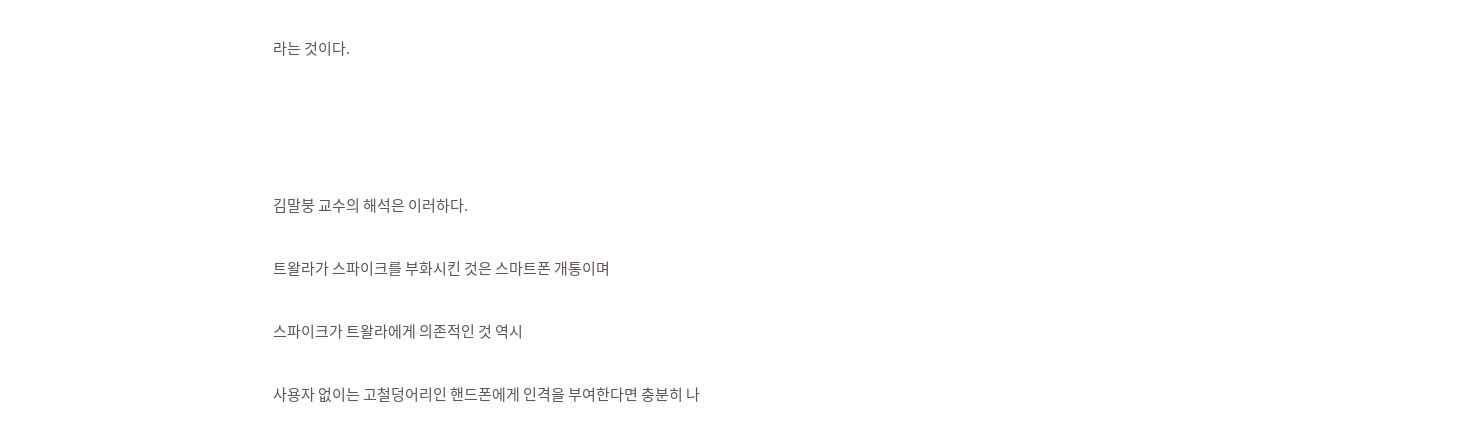라는 것이다.




김말붕 교수의 해석은 이러하다.

트왈라가 스파이크를 부화시킨 것은 스마트폰 개통이며

스파이크가 트왈라에게 의존적인 것 역시

사용자 없이는 고철덩어리인 핸드폰에게 인격을 부여한다면 충분히 나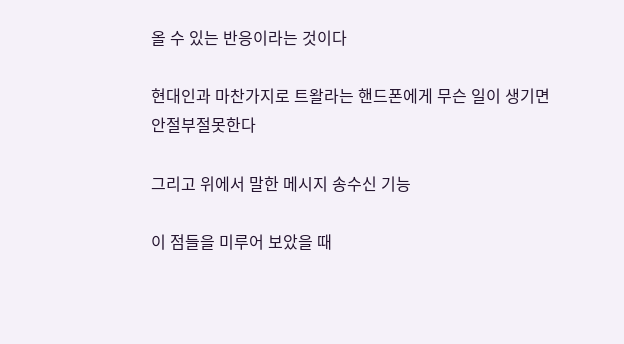올 수 있는 반응이라는 것이다

현대인과 마찬가지로 트왈라는 핸드폰에게 무슨 일이 생기면 안절부절못한다

그리고 위에서 말한 메시지 송수신 기능

이 점들을 미루어 보았을 때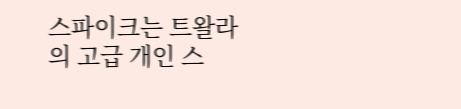스파이크는 트왈라의 고급 개인 스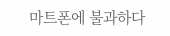마트폰에 불과하다